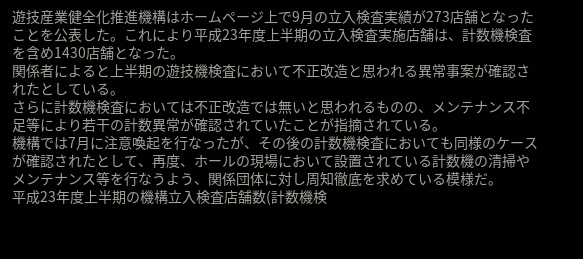遊技産業健全化推進機構はホームページ上で9月の立入検査実績が273店舗となったことを公表した。これにより平成23年度上半期の立入検査実施店舗は、計数機検査を含め1430店舗となった。
関係者によると上半期の遊技機検査において不正改造と思われる異常事案が確認されたとしている。
さらに計数機検査においては不正改造では無いと思われるものの、メンテナンス不足等により若干の計数異常が確認されていたことが指摘されている。
機構では7月に注意喚起を行なったが、その後の計数機検査においても同様のケースが確認されたとして、再度、ホールの現場において設置されている計数機の清掃やメンテナンス等を行なうよう、関係団体に対し周知徹底を求めている模様だ。
平成23年度上半期の機構立入検査店舗数(計数機検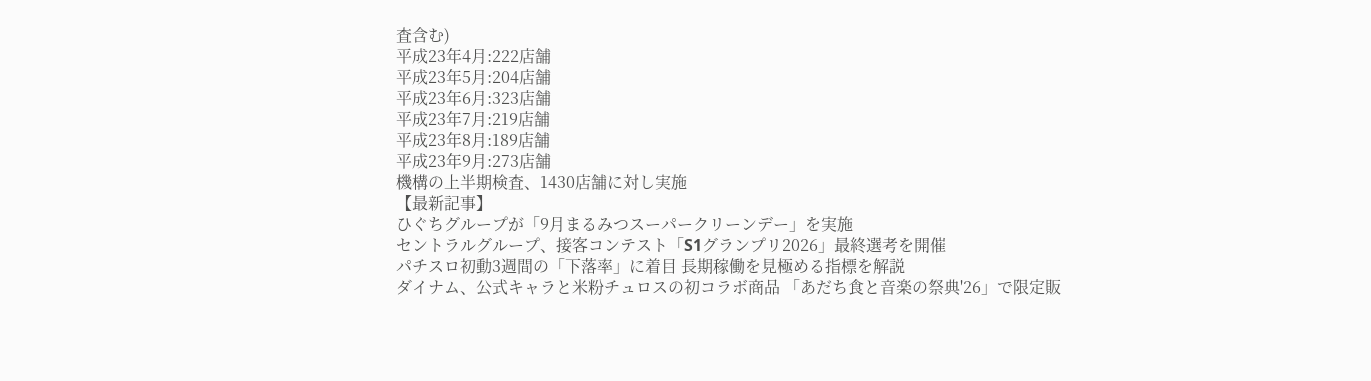査含む)
平成23年4月:222店舗
平成23年5月:204店舗
平成23年6月:323店舗
平成23年7月:219店舗
平成23年8月:189店舗
平成23年9月:273店舗
機構の上半期検査、1430店舗に対し実施
【最新記事】
ひぐちグループが「9月まるみつスーパークリーンデー」を実施
セントラルグループ、接客コンテスト「S1グランプリ2026」最終選考を開催
パチスロ初動3週間の「下落率」に着目 長期稼働を見極める指標を解説
ダイナム、公式キャラと米粉チュロスの初コラボ商品 「あだち食と音楽の祭典'26」で限定販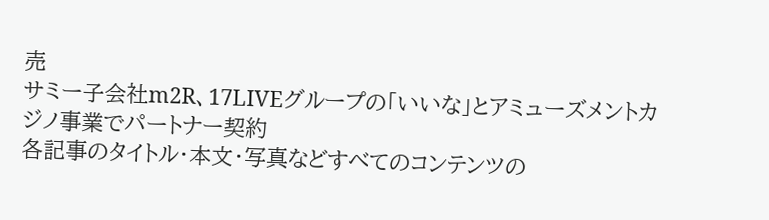売
サミー子会社m2R、17LIVEグループの「いいな」とアミューズメントカジノ事業でパートナー契約
各記事のタイトル・本文・写真などすべてのコンテンツの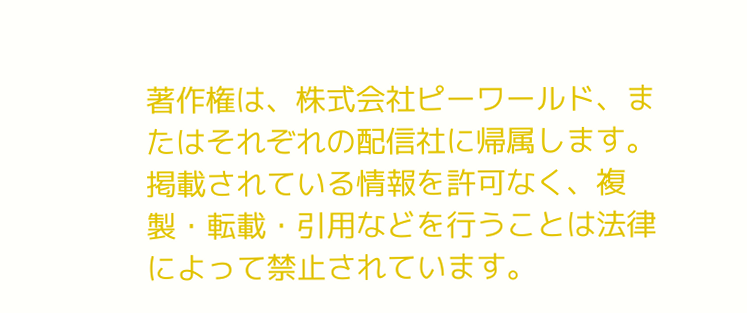著作権は、株式会社ピーワールド、またはそれぞれの配信社に帰属します。掲載されている情報を許可なく、複製・転載・引用などを行うことは法律によって禁止されています。